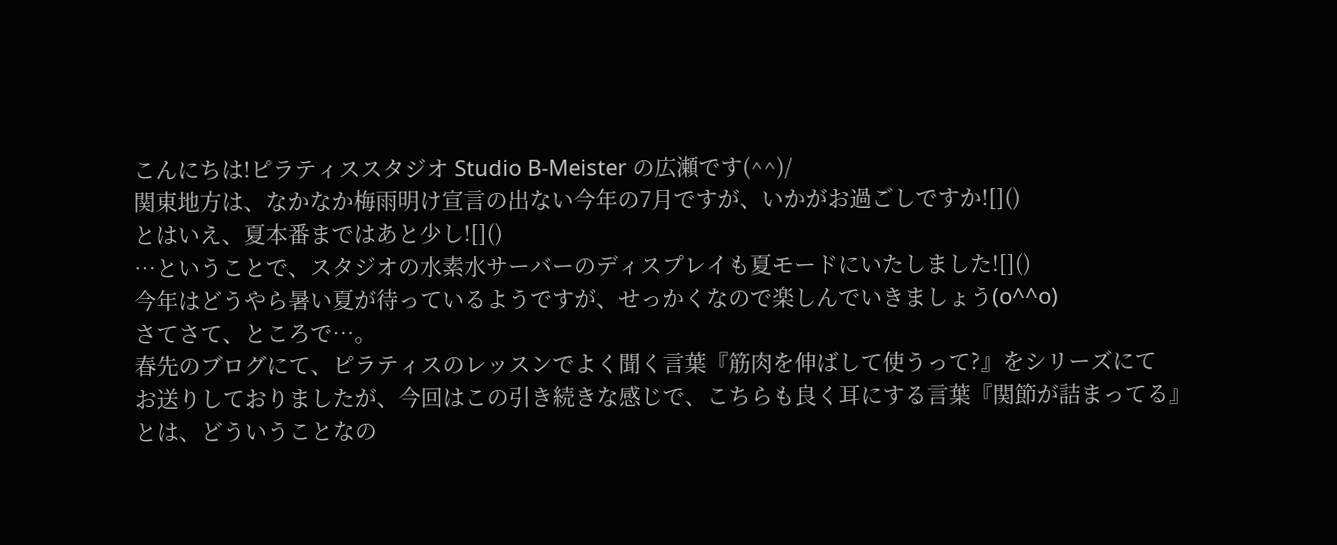こんにちは!ピラティススタジオ Studio B-Meister の広瀬です(^^)/
関東地方は、なかなか梅雨明け宣言の出ない今年の7月ですが、いかがお過ごしですか![]()
とはいえ、夏本番まではあと少し![]()
…ということで、スタジオの水素水サーバーのディスプレイも夏モードにいたしました![]()
今年はどうやら暑い夏が待っているようですが、せっかくなので楽しんでいきましょう(o^^o)
さてさて、ところで…。
春先のブログにて、ピラティスのレッスンでよく聞く言葉『筋肉を伸ばして使うって?』をシリーズにて
お送りしておりましたが、今回はこの引き続きな感じで、こちらも良く耳にする言葉『関節が詰まってる』
とは、どういうことなの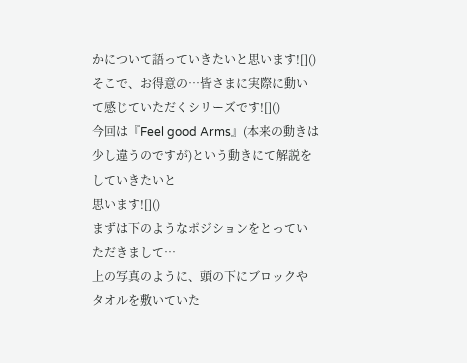かについて語っていきたいと思います![]()
そこで、お得意の…皆さまに実際に動いて感じていただくシリーズです![]()
今回は『Feel good Arms』(本来の動きは少し違うのですが)という動きにて解説をしていきたいと
思います![]()
まずは下のようなポジションをとっていただきまして…
上の写真のように、頭の下にブロックやタオルを敷いていた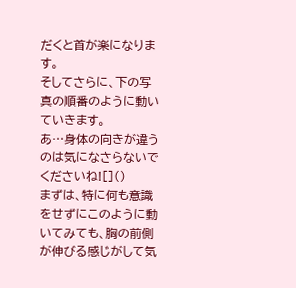だくと首が楽になります。
そしてさらに、下の写真の順番のように動いていきます。
あ…身体の向きが違うのは気になさらないでくださいね![]()
まずは、特に何も意識をせずにこのように動いてみても、胸の前側が伸びる感じがして気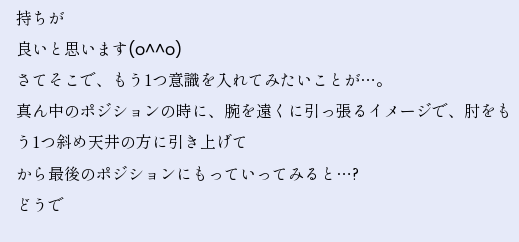持ちが
良いと思います(o^^o)
さてそこで、もう1つ意識を入れてみたいことが…。
真ん中のポジションの時に、腕を遠くに引っ張るイメージで、肘をもう1つ斜め天井の方に引き上げて
から最後のポジションにもっていってみると…?
どうで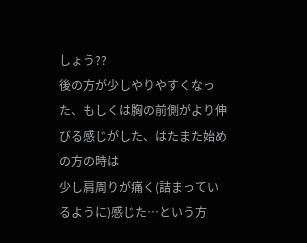しょう??
後の方が少しやりやすくなった、もしくは胸の前側がより伸びる感じがした、はたまた始めの方の時は
少し肩周りが痛く(詰まっているように)感じた…という方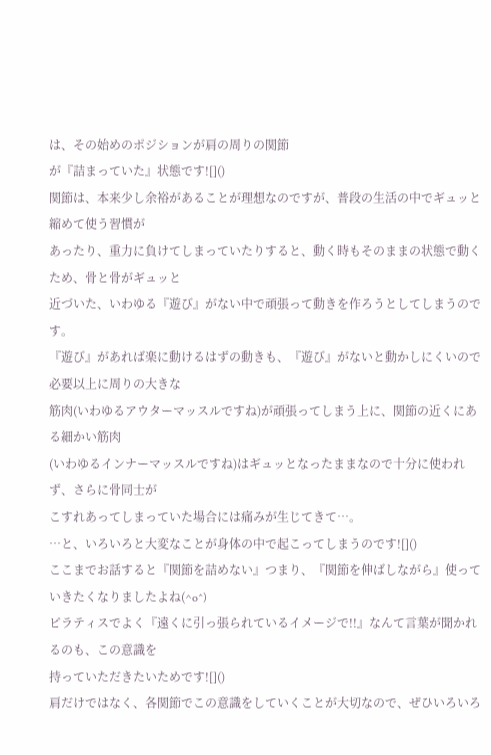は、その始めのポジションが肩の周りの関節
が『詰まっていた』状態です![]()
関節は、本来少し余裕があることが理想なのですが、普段の生活の中でギュッと縮めて使う習慣が
あったり、重力に負けてしまっていたりすると、動く時もそのままの状態で動くため、骨と骨がギュッと
近づいた、いわゆる『遊び』がない中で頑張って動きを作ろうとしてしまうのです。
『遊び』があれば楽に動けるはずの動きも、『遊び』がないと動かしにくいので必要以上に周りの大きな
筋肉(いわゆるアウターマッスルですね)が頑張ってしまう上に、関節の近くにある細かい筋肉
(いわゆるインナーマッスルですね)はギュッとなったままなので十分に使われず、さらに骨同士が
こすれあってしまっていた場合には痛みが生じてきて…。
…と、いろいろと大変なことが身体の中で起こってしまうのです![]()
ここまでお話すると『関節を詰めない』つまり、『関節を伸ばしながら』使っていきたくなりましたよね(^o^)
ピラティスでよく『遠くに引っ張られているイメージで!!』なんて言葉が聞かれるのも、この意識を
持っていただきたいためです![]()
肩だけではなく、各関節でこの意識をしていくことが大切なので、ぜひいろいろ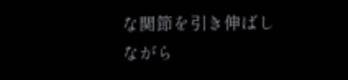な関節を引き伸ばし
ながら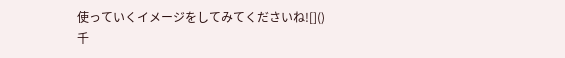使っていくイメージをしてみてくださいね![]()
千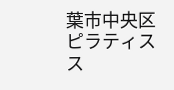葉市中央区 ピラティスス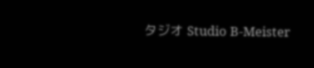タジオ Studio B-Meister